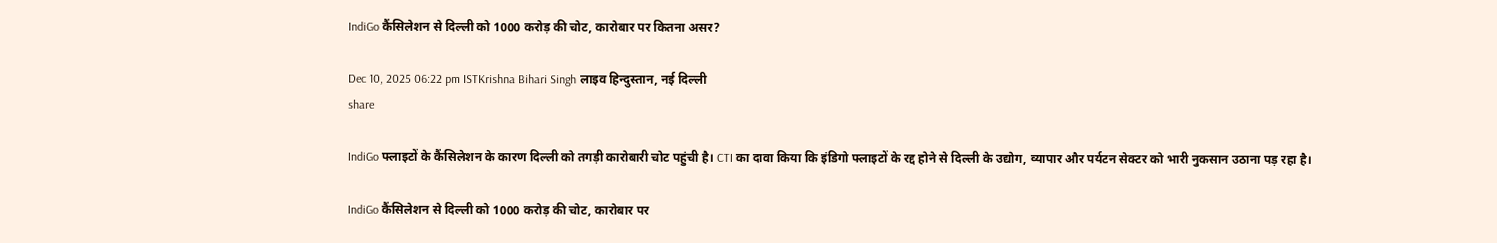IndiGo कैंसिलेशन से दिल्ली को 1000 करोड़ की चोट, कारोबार पर कितना असर?

Dec 10, 2025 06:22 pm ISTKrishna Bihari Singh लाइव हिन्दुस्तान, नई दिल्ली
share

IndiGo फ्लाइटों के कैंसिलेशन के कारण दिल्ली को तगड़ी कारोबारी चोट पहुंची है। CTI का दावा किया कि इंडिगो फ्लाइटों के रद्द होने से दिल्ली के उद्योग, व्यापार और पर्यटन सेक्टर को भारी नुकसान उठाना पड़ रहा है।

IndiGo कैंसिलेशन से दिल्ली को 1000 करोड़ की चोट, कारोबार पर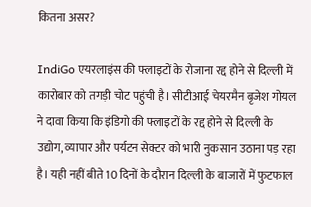कितना असर?

IndiGo एयरलाइंस की फ्लाइटों के रोजाना रद्द होने से दिल्ली में कारोबार को तगड़ी चोट पहुंची है। सीटीआई चेयरमैन बृजेश गोयल ने दावा किया कि इंडिगो की फ्लाइटों के रद्द होने से दिल्ली के उद्योग, व्यापार और पर्यटन सेक्टर को भारी नुकसान उठाना पड़ रहा है। यही नहीं बीते 10 दिनों के दौरान दिल्ली के बाजारों में फुटफाल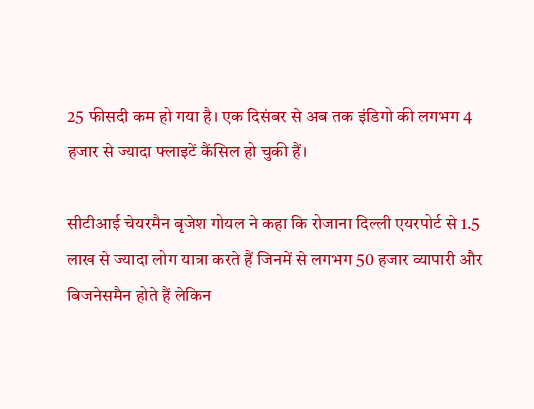25 फीसदी कम हो गया है। एक दिसंबर से अब तक इंडिगो की लगभग 4 हजार से ज्यादा फ्लाइटें कैंसिल हो चुकी हैं।

सीटीआई चेयरमैन बृजेश गोयल ने कहा कि रोजाना दिल्ली एयरपोर्ट से 1.5 लाख से ज्यादा लोग यात्रा करते हैं जिनमें से लगभग 50 हजार व्यापारी और बिजनेसमैन होते हैं लेकिन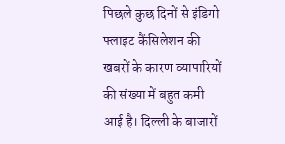पिछले कुछ दिनों से इंडिगो फ्लाइट कैंसिलेशन की खबरों के कारण व्यापारियों की संख्या में बहुत कमी आई है। दिल्ली के बाजारों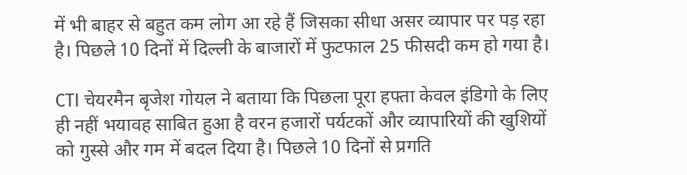में भी बाहर से बहुत कम लोग आ रहे हैं जिसका सीधा असर व्यापार पर पड़ रहा है। पिछले 10 दिनों में दिल्ली के बाजारों में फुटफाल 25 फीसदी कम हो गया है।

CTI चेयरमैन बृजेश गोयल ने बताया कि पिछला पूरा हफ्ता केवल इंडिगो के लिए ही नहीं भयावह साबित हुआ है वरन हजारों पर्यटकों और व्यापारियों की खुशियों को गुस्से और गम में बदल दिया है। पिछले 10 दिनों से प्रगति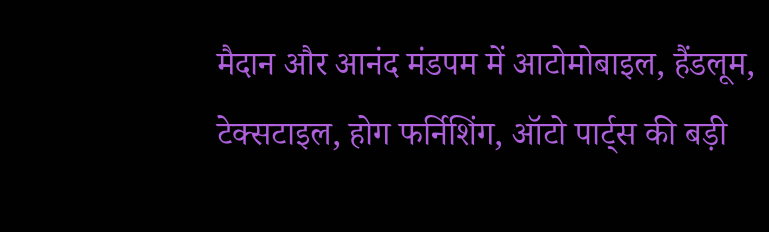मैदान और आनंद मंडपम में आटोमोबाइल, हैंडलूम, टेक्सटाइल, होग फर्निशिंग, ऑटो पार्ट्स की बड़ी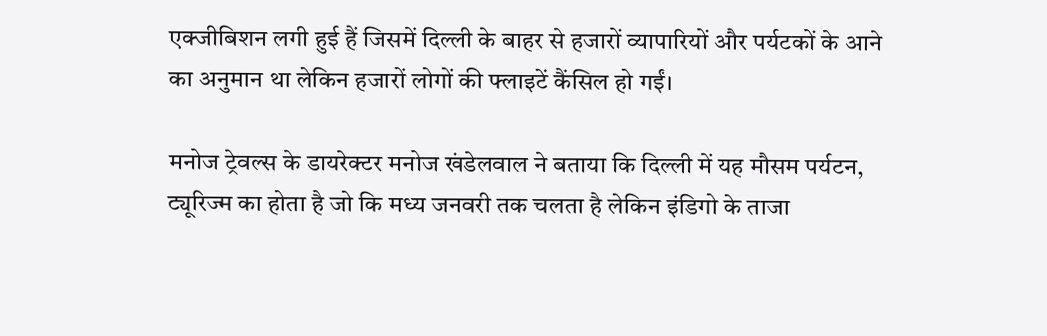एक्जीबिशन लगी हुई हैं जिसमें दिल्ली के बाहर से हजारों व्यापारियों और पर्यटकों के आने का अनुमान था लेकिन हजारों लोगों की फ्लाइटें कैंसिल हो गईं।

मनोज ट्रेवल्स के डायरेक्टर मनोज खंडेलवाल ने बताया कि दिल्ली में यह मौसम पर्यटन, ट्यूरिज्म का होता है जो कि मध्य जनवरी तक चलता है लेकिन इंडिगो के ताजा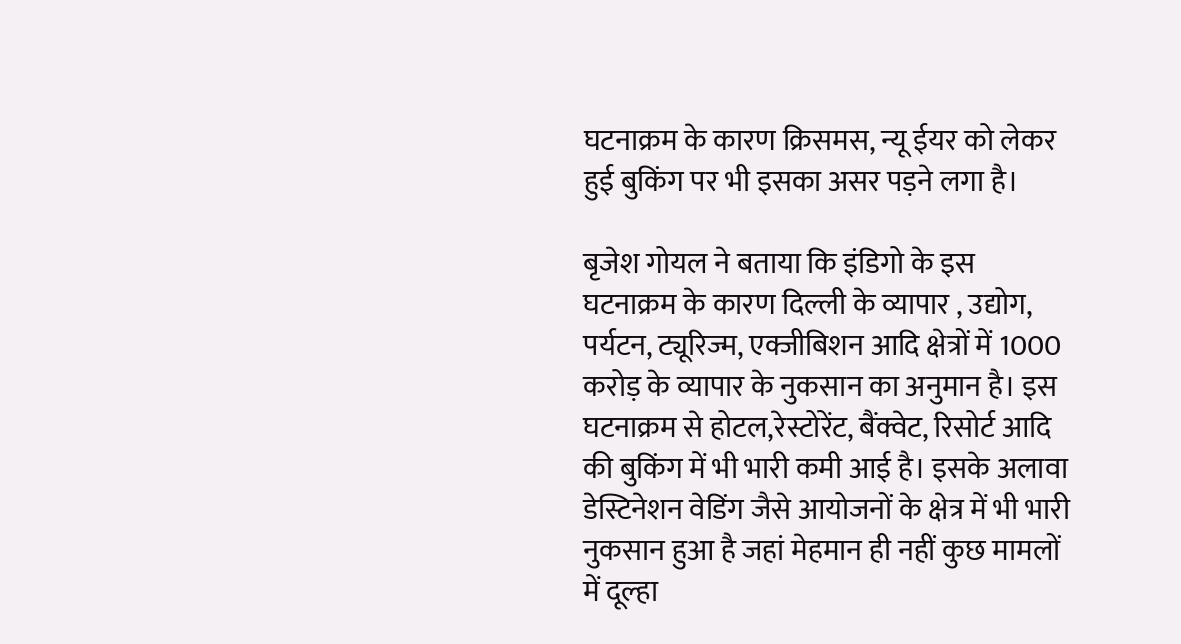घटनाक्रम के कारण क्रिसमस, न्यू ईयर को लेकर हुई बुकिंग पर भी इसका असर पड़ने लगा है।

बृजेश गोयल ने बताया कि इंडिगो के इस घटनाक्रम के कारण दिल्ली के व्यापार , उद्योग, पर्यटन, ट्यूरिज्म, एक्जीबिशन आदि क्षेत्रों में 1000 करोड़ के व्यापार के नुकसान का अनुमान है। इस घटनाक्रम से होटल,रेस्टोरेंट, बैंक्वेट, रिसोर्ट आदि की बुकिंग में भी भारी कमी आई है। इसके अलावा डेस्टिनेशन वेडिंग जैसे आयोजनों के क्षेत्र में भी भारी नुकसान हुआ है जहां मेहमान ही नहीं कुछ मामलों में दूल्हा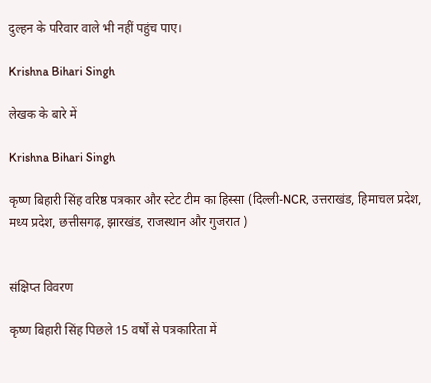दुल्हन के परिवार वाले भी नहीं पहुंच पाए।

Krishna Bihari Singh

लेखक के बारे में

Krishna Bihari Singh

कृष्ण बिहारी सिंह वरिष्ठ पत्रकार और स्टेट टीम का हिस्सा (दिल्ली-NCR, उत्तराखंड, हिमाचल प्रदेश, मध्य प्रदेश, छत्तीसगढ़, झारखंड, राजस्थान और गुजरात )


संक्षिप्त विवरण

कृष्ण बिहारी सिंह पिछले 15 वर्षों से पत्रकारिता में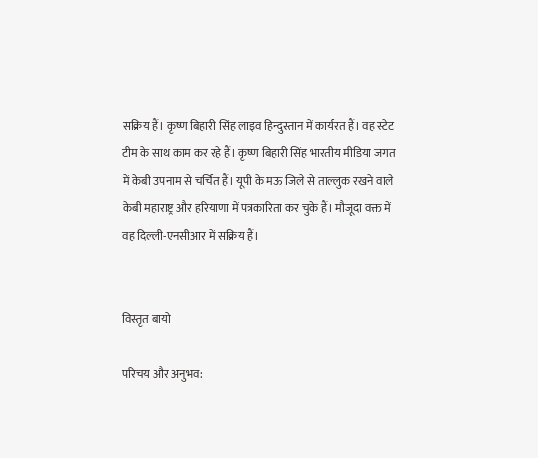सक्रिय हैं। कृष्ण बिहारी सिंह लाइव हिन्दुस्तान में कार्यरत हैं। वह स्टेट टीम के साथ काम कर रहे हैं। कृष्ण बिहारी सिंह भारतीय मीडिया जगत में केबी उपनाम से चर्चित हैं। यूपी के मऊ जिले से ताल्लुक रखने वाले केबी महाराष्ट्र और हरियाणा में पत्रकारिता कर चुके हैं। मौजूदा वक्त में वह दिल्ली-एनसीआर में सक्रिय हैं।


विस्तृत बायो

परिचय और अनुभव: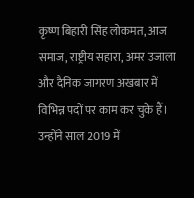कृष्ण बिहारी सिंह लोकमत, आज समाज, राष्ट्रीय सहारा, अमर उजाला और दैनिक जागरण अखबार में विभिन्न पदों पर काम कर चुके हैं। उन्होंने साल 2019 में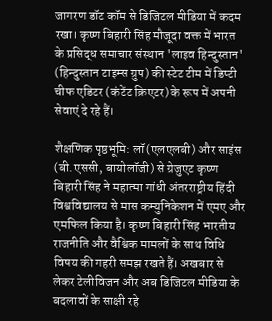जागरण डॉट कॉम से डिजिटल मीडिया में कदम रखा। कृष्ण बिहारी सिंह मौजूदा वक्त में भारत के प्रसिद्ध समाचार संस्थान 'लाइव हिन्दुस्तान' (हिन्दुस्तान टाइम्स ग्रुप) की स्टेट टीम में डिप्टी चीफ एडिटर (कंटेंट क्रिएटर) के रूप में अपनी सेवाएं दे रहे हैं।

शैक्षणिक पृष्ठभूमि: लॉ (एलएलबी) और साइंस (बी.एससी, बायोलॉजी) से ग्रेजुएट कृष्ण बिहारी सिंह ने महात्मा गांधी अंतरराष्ट्रीय हिंदी विश्वविद्यालय से मास कम्युनिकेशन में एमए और एमफिल किया है। कृष्ण बिहारी सिंह भारतीय राजनीति और वैश्विक मामलों के साथ विधि विषय की गहरी समझ रखते हैं। अखबार से लेकर टेलीविजन और अब डिजिटल मीडिया के बदलावों के साक्षी रहे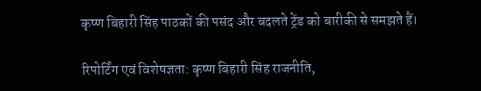कृष्ण बिहारी सिंह पाठकों की पसंद और बदलते ट्रेंड को बारीकी से समझते हैं।

रिपोर्टिंग एवं विशेषज्ञता: कृष्ण बिहारी सिंह राजनीति,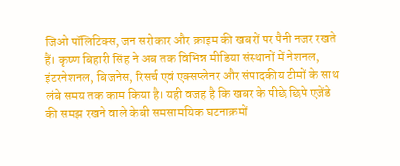जिओ पॉलिटिक्स, जन सरोकार और क्राइम की खबरों पर पैनी नजर रखते हैं। कृष्ण बिहारी सिंह ने अब तक विभिन्न मीडिया संस्थानों में नेशनल, इंटरनेशनल, बिजनेस, रिसर्च एवं एक्सप्लेनर और संपादकीय टीमों के साथ लंबे समय तक काम किया है। यही वजह है कि खबर के पीछे छिपे एजेंडे की समझ रखने वाले केबी समसामयिक घटनाक्रमों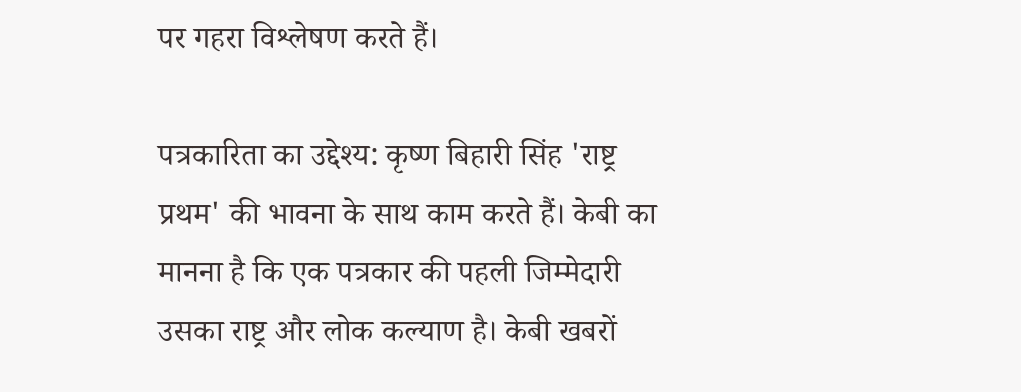पर गहरा विश्लेषण करते हैं।

पत्रकारिता का उद्देश्य: कृष्ण बिहारी सिंह 'राष्ट्र प्रथम' की भावना के साथ काम करते हैं। केबी का मानना है कि एक पत्रकार की पहली जिम्मेदारी उसका राष्ट्र और लोक कल्याण है। केबी खबरों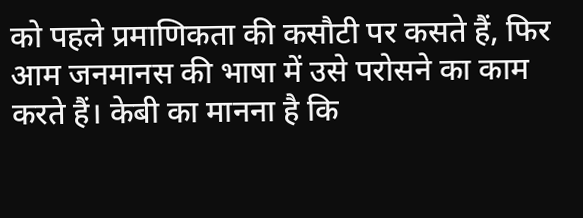को पहले प्रमाणिकता की कसौटी पर कसते हैं, फिर आम जनमानस की भाषा में उसे परोसने का काम करते हैं। केबी का मानना है कि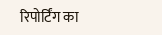रिपोर्टिंग का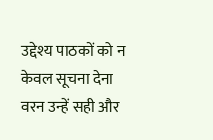उद्देश्य पाठकों को न केवल सूचना देना वरन उन्हें सही और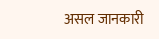असल जानकारी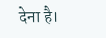देना है।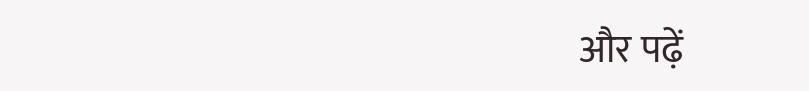और पढ़ें